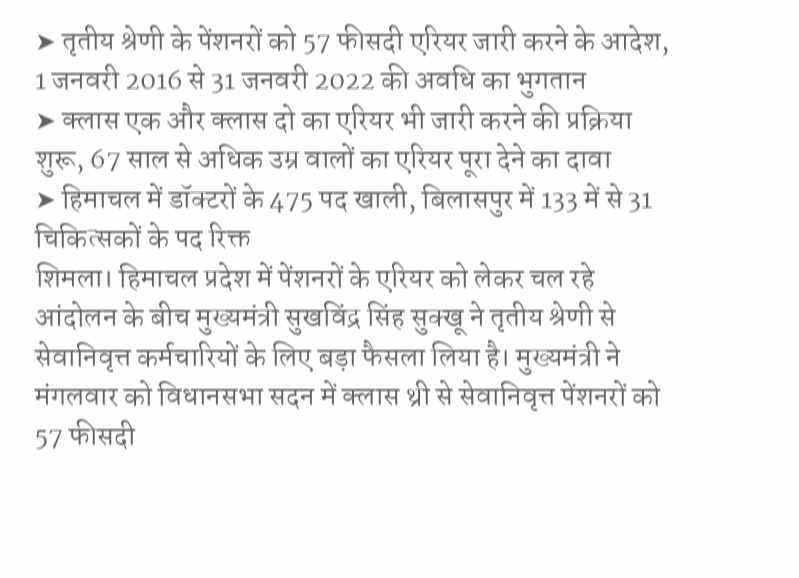➤ तृतीय श्रेणी के पेंशनरों को 57 फीसदी एरियर जारी करने के आदेश, 1 जनवरी 2016 से 31 जनवरी 2022 की अवधि का भुगतान
➤ क्लास एक और क्लास दो का एरियर भी जारी करने की प्रक्रिया शुरू, 67 साल से अधिक उम्र वालों का एरियर पूरा देने का दावा
➤ हिमाचल में डॉक्टरों के 475 पद खाली, बिलासपुर में 133 में से 31 चिकित्सकों के पद रिक्त
शिमला। हिमाचल प्रदेश में पेंशनरों के एरियर को लेकर चल रहे आंदोलन के बीच मुख्यमंत्री सुखविंद्र सिंह सुक्खू ने तृतीय श्रेणी से सेवानिवृत्त कर्मचारियों के लिए बड़ा फैसला लिया है। मुख्यमंत्री ने मंगलवार को विधानसभा सदन में क्लास थ्री से सेवानिवृत्त पेंशनरों को 57 फीसदी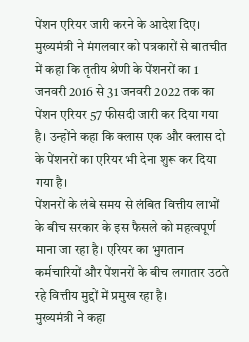पेंशन एरियर जारी करने के आदेश दिए।
मुख्यमंत्री ने मंगलवार को पत्रकारों से बातचीत में कहा कि तृतीय श्रेणी के पेंशनरों का 1 जनवरी 2016 से 31 जनवरी 2022 तक का पेंशन एरियर 57 फीसदी जारी कर दिया गया है। उन्होंने कहा कि क्लास एक और क्लास दो के पेंशनरों का एरियर भी देना शुरू कर दिया गया है।
पेंशनरों के लंबे समय से लंबित वित्तीय लाभों के बीच सरकार के इस फैसले को महत्वपूर्ण माना जा रहा है। एरियर का भुगतान कर्मचारियों और पेंशनरों के बीच लगातार उठते रहे वित्तीय मुद्दों में प्रमुख रहा है।
मुख्यमंत्री ने कहा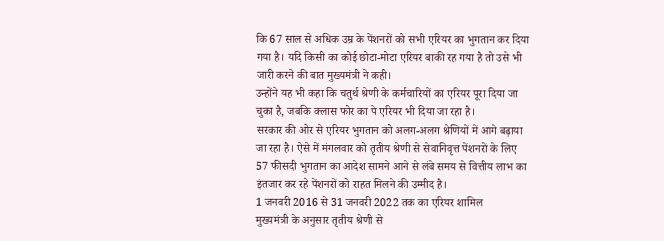कि 67 साल से अधिक उम्र के पेंशनरों को सभी एरियर का भुगतान कर दिया गया है। यदि किसी का कोई छोटा-मोटा एरियर बाकी रह गया है तो उसे भी जारी करने की बात मुख्यमंत्री ने कही।
उन्होंने यह भी कहा कि चतुर्थ श्रेणी के कर्मचारियों का एरियर पूरा दिया जा चुका है, जबकि क्लास फोर का पे एरियर भी दिया जा रहा है।
सरकार की ओर से एरियर भुगतान को अलग-अलग श्रेणियों में आगे बढ़ाया जा रहा है। ऐसे में मंगलवार को तृतीय श्रेणी से सेवानिवृत्त पेंशनरों के लिए 57 फीसदी भुगतान का आदेश सामने आने से लंबे समय से वित्तीय लाभ का इंतजार कर रहे पेंशनरों को राहत मिलने की उम्मीद है।
1 जनवरी 2016 से 31 जनवरी 2022 तक का एरियर शामिल
मुख्यमंत्री के अनुसार तृतीय श्रेणी से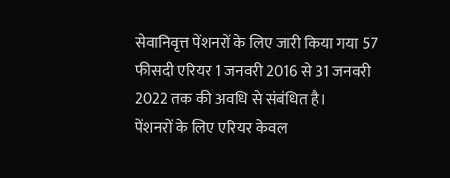सेवानिवृत्त पेंशनरों के लिए जारी किया गया 57 फीसदी एरियर 1 जनवरी 2016 से 31 जनवरी 2022 तक की अवधि से संबंधित है।
पेंशनरों के लिए एरियर केवल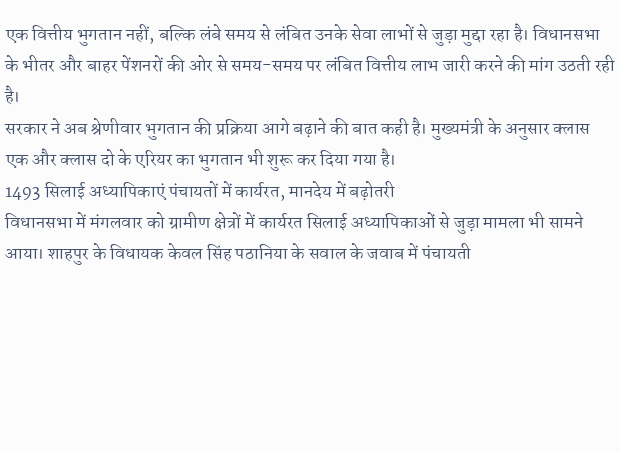एक वित्तीय भुगतान नहीं, बल्कि लंबे समय से लंबित उनके सेवा लाभों से जुड़ा मुद्दा रहा है। विधानसभा के भीतर और बाहर पेंशनरों की ओर से समय-समय पर लंबित वित्तीय लाभ जारी करने की मांग उठती रही है।
सरकार ने अब श्रेणीवार भुगतान की प्रक्रिया आगे बढ़ाने की बात कही है। मुख्यमंत्री के अनुसार क्लास एक और क्लास दो के एरियर का भुगतान भी शुरू कर दिया गया है।
1493 सिलाई अध्यापिकाएं पंचायतों में कार्यरत, मानदेय में बढ़ोतरी
विधानसभा में मंगलवार को ग्रामीण क्षेत्रों में कार्यरत सिलाई अध्यापिकाओं से जुड़ा मामला भी सामने आया। शाहपुर के विधायक केवल सिंह पठानिया के सवाल के जवाब में पंचायती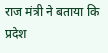राज मंत्री ने बताया कि प्रदेश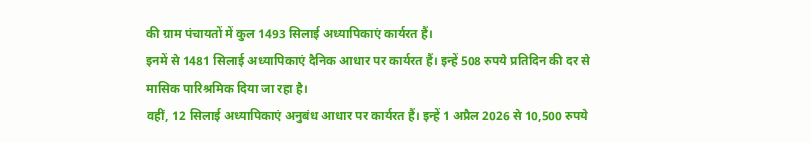की ग्राम पंचायतों में कुल 1493 सिलाई अध्यापिकाएं कार्यरत हैं।
इनमें से 1481 सिलाई अध्यापिकाएं दैनिक आधार पर कार्यरत हैं। इन्हें 508 रुपये प्रतिदिन की दर से मासिक पारिश्रमिक दिया जा रहा है।
वहीं, 12 सिलाई अध्यापिकाएं अनुबंध आधार पर कार्यरत हैं। इन्हें 1 अप्रैल 2026 से 10,500 रुपये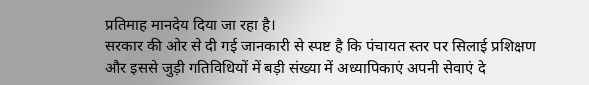प्रतिमाह मानदेय दिया जा रहा है।
सरकार की ओर से दी गई जानकारी से स्पष्ट है कि पंचायत स्तर पर सिलाई प्रशिक्षण और इससे जुड़ी गतिविधियों में बड़ी संख्या में अध्यापिकाएं अपनी सेवाएं दे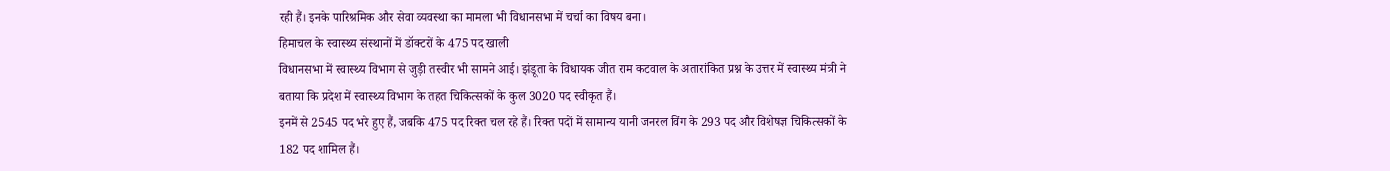रही हैं। इनके पारिश्रमिक और सेवा व्यवस्था का मामला भी विधानसभा में चर्चा का विषय बना।
हिमाचल के स्वास्थ्य संस्थानों में डॉक्टरों के 475 पद खाली
विधानसभा में स्वास्थ्य विभाग से जुड़ी तस्वीर भी सामने आई। झंडूता के विधायक जीत राम कटवाल के अतारांकित प्रश्न के उत्तर में स्वास्थ्य मंत्री ने बताया कि प्रदेश में स्वास्थ्य विभाग के तहत चिकित्सकों के कुल 3020 पद स्वीकृत हैं।
इनमें से 2545 पद भरे हुए हैं, जबकि 475 पद रिक्त चल रहे हैं। रिक्त पदों में सामान्य यानी जनरल विंग के 293 पद और विशेषज्ञ चिकित्सकों के 182 पद शामिल हैं।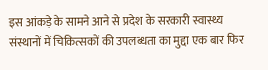इस आंकड़े के सामने आने से प्रदेश के सरकारी स्वास्थ्य संस्थानों में चिकित्सकों की उपलब्धता का मुद्दा एक बार फिर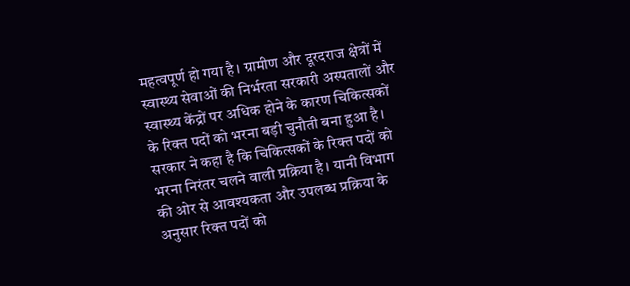महत्वपूर्ण हो गया है। ग्रामीण और दूरदराज क्षेत्रों में स्वास्थ्य सेवाओं की निर्भरता सरकारी अस्पतालों और स्वास्थ्य केंद्रों पर अधिक होने के कारण चिकित्सकों के रिक्त पदों को भरना बड़ी चुनौती बना हुआ है।
सरकार ने कहा है कि चिकित्सकों के रिक्त पदों को भरना निरंतर चलने वाली प्रक्रिया है। यानी विभाग की ओर से आवश्यकता और उपलब्ध प्रक्रिया के अनुसार रिक्त पदों को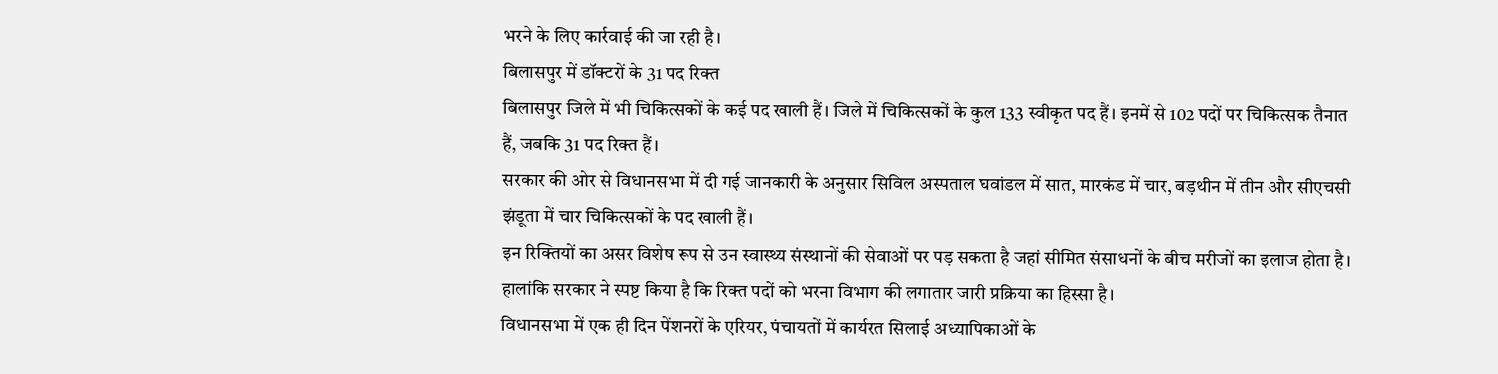भरने के लिए कार्रवाई की जा रही है।
बिलासपुर में डॉक्टरों के 31 पद रिक्त
बिलासपुर जिले में भी चिकित्सकों के कई पद खाली हैं। जिले में चिकित्सकों के कुल 133 स्वीकृत पद हैं। इनमें से 102 पदों पर चिकित्सक तैनात हैं, जबकि 31 पद रिक्त हैं।
सरकार की ओर से विधानसभा में दी गई जानकारी के अनुसार सिविल अस्पताल घवांडल में सात, मारकंड में चार, बड़थीन में तीन और सीएचसी झंडूता में चार चिकित्सकों के पद खाली हैं।
इन रिक्तियों का असर विशेष रूप से उन स्वास्थ्य संस्थानों की सेवाओं पर पड़ सकता है जहां सीमित संसाधनों के बीच मरीजों का इलाज होता है। हालांकि सरकार ने स्पष्ट किया है कि रिक्त पदों को भरना विभाग की लगातार जारी प्रक्रिया का हिस्सा है।
विधानसभा में एक ही दिन पेंशनरों के एरियर, पंचायतों में कार्यरत सिलाई अध्यापिकाओं के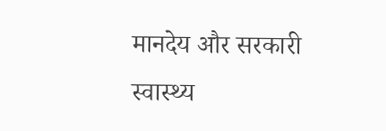मानदेय और सरकारी स्वास्थ्य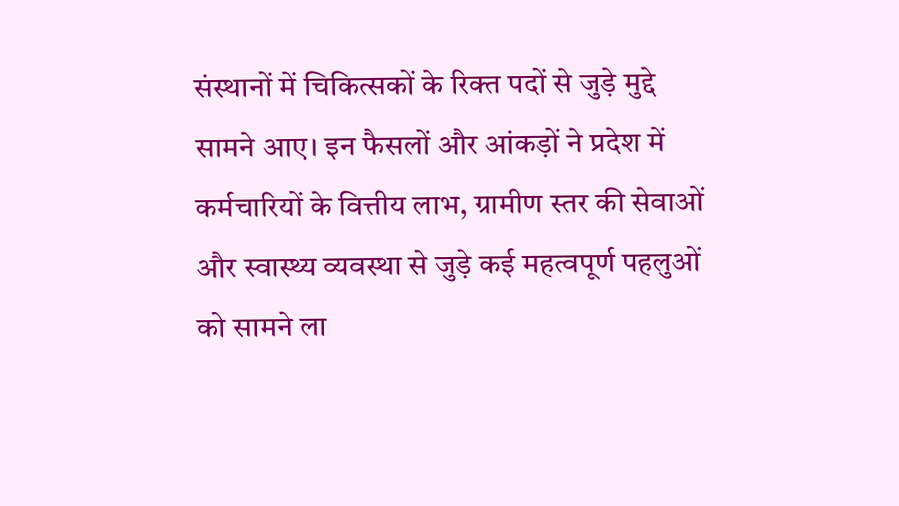संस्थानों में चिकित्सकों के रिक्त पदों से जुड़े मुद्दे सामने आए। इन फैसलों और आंकड़ों ने प्रदेश में कर्मचारियों के वित्तीय लाभ, ग्रामीण स्तर की सेवाओं और स्वास्थ्य व्यवस्था से जुड़े कई महत्वपूर्ण पहलुओं को सामने ला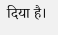दिया है।